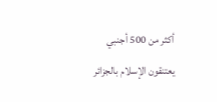أكثر من 500 أجنبي يعتنقون الإسلام بالجزائر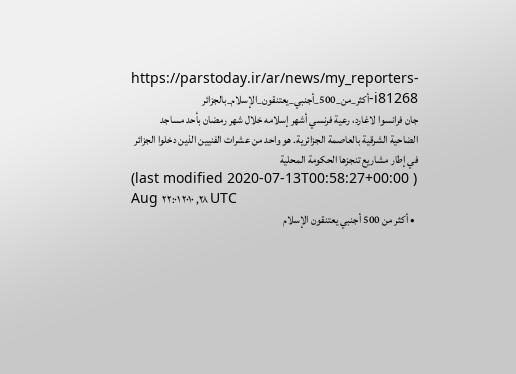https://parstoday.ir/ar/news/my_reporters-i81268-أكثر_من_500_أجنبي_يعتنقون_الإسلام_بالجزائر
جان فرانسوا لاغارد، رعية فرنسي أشهر إسلامه خلال شهر رمضان بأحد مساجد الضاحية الشرقية بالعاصمة الجزائرية. هو واحد من عشرات الفنيين الذين دخلوا الجزائر في إطار مشاريع تنجزها الحكومة المحلية
(last modified 2020-07-13T00:58:27+00:00 )
Aug ٢٨, ٢٠١٠ ٢٢:٠١ UTC
  • أكثر من 500 أجنبي يعتنقون الإسلام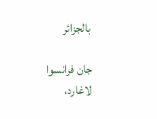بالجزائر

جان فرانسوا لاغارد،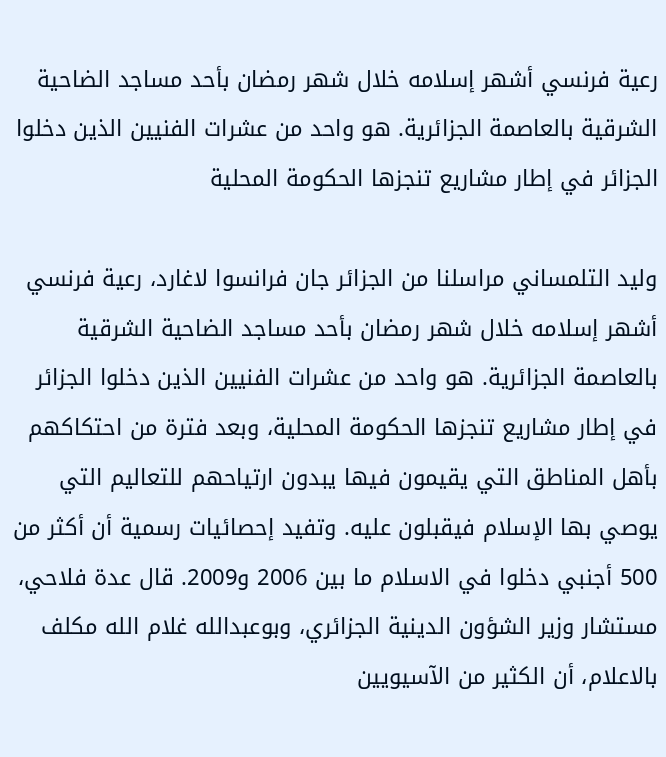رعية فرنسي أشهر إسلامه خلال شهر رمضان بأحد مساجد الضاحية الشرقية بالعاصمة الجزائرية. هو واحد من عشرات الفنيين الذين دخلوا الجزائر في إطار مشاريع تنجزها الحكومة المحلية

وليد التلمساني مراسلنا من الجزائر جان فرانسوا لاغارد، رعية فرنسي أشهر إسلامه خلال شهر رمضان بأحد مساجد الضاحية الشرقية بالعاصمة الجزائرية. هو واحد من عشرات الفنيين الذين دخلوا الجزائر في إطار مشاريع تنجزها الحكومة المحلية، وبعد فترة من احتكاكهم بأهل المناطق التي يقيمون فيها يبدون ارتياحهم للتعاليم التي يوصي بها الإسلام فيقبلون عليه. وتفيد إحصائيات رسمية أن أكثر من 500 أجنبي دخلوا في الاسلام ما بين 2006 و2009. قال عدة فلاحي، مستشار وزير الشؤون الدينية الجزائري، وبوعبدالله غلام الله مكلف بالاعلام، أن الكثير من الآسيويين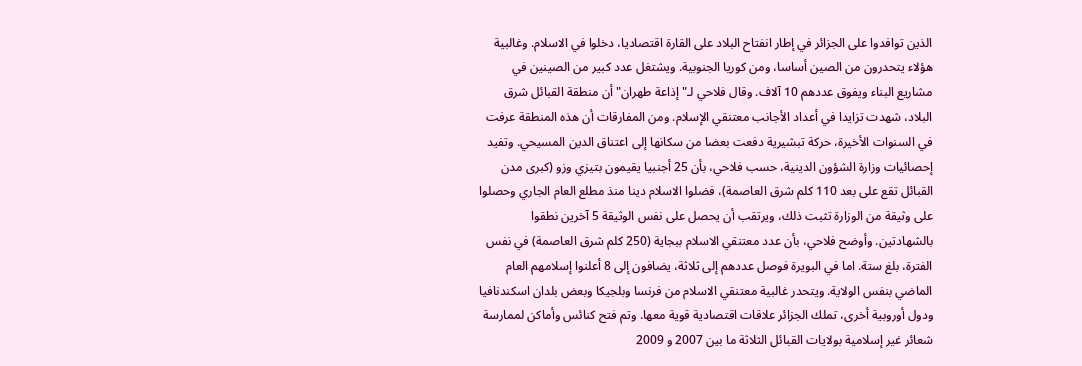الذين توافدوا على الجزائر في إطار انفتاح البلاد على القارة اقتصاديا، دخلوا في الاسلام. وغالبية هؤلاء يتحدرون من الصين أساسا، ومن كوريا الجنوبية. ويشتغل عدد كبير من الصينين في مشاريع البناء ويفوق عددهم 10 آلاف. وقال فلاحي لـ"إذاعة طهران" أن منطقة القبائل شرق البلاد، شهدت تزايدا في أعداد الأجانب معتنقي الإسلام. ومن المفارقات أن هذه المنطقة عرفت في السنوات الأخيرة، حركة تبشيرية دفعت بعضا من سكانها إلى اعتناق الدين المسيحي. وتفيد إحصائيات وزارة الشؤون الدينية، حسب فلاحي، بأن 25 أجنبيا يقيمون بتيزي وزو (كبرى مدن القبائل تقع على بعد 110 كلم شرق العاصمة)، فضلوا الاسلام دينا منذ مطلع العام الجاري وحصلوا على وثيقة من الوزارة تثبت ذلك، ويرتقب أن يحصل على نفس الوثيقة 5 آخرين نطقوا بالشهادتين. وأوضح فلاحي، بأن عدد معتنقي الاسلام ببجاية (250 كلم شرق العاصمة) في نفس الفترة، بلغ ستة. اما في البويرة فوصل عددهم إلى ثلاثة، يضافون إلى 8 أعلنوا إسلامهم العام الماضي بنفس الولاية. ويتحدر غالبية معتنقي الاسلام من فرنسا وبلجيكا وبعض بلدان اسكندنافيا ودول أوروبية أخرى، تملك الجزائر علاقات اقتصادية قوية معها. وتم فتح كنائس وأماكن لممارسة شعائر غير إسلامية بولايات القبائل الثلاثة ما بين 2007 و 2009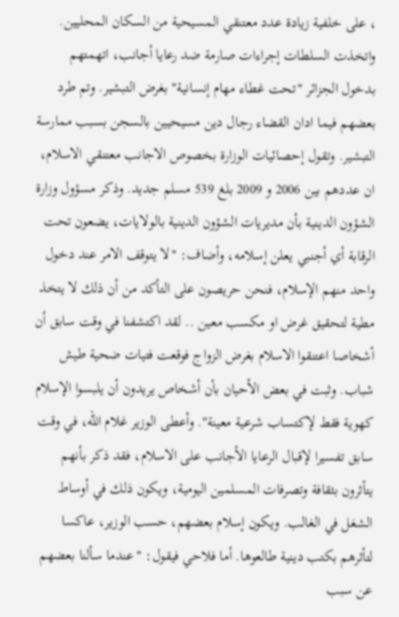، على خلفية زيادة عدد معتنقي المسيحية من السكان المحليين. واتخذت السلطات إجراءات صارمة ضد رعايا أجانب، اتهمتهم بدخول الجزائر "تحت غطاء مهام إنسانية" بغرض التبشير. وتم طرد بعضهم فيما ادان القضاء رجال دين مسيحيين بالسجن بسبب ممارسة التبشير. وتقول إحصائيات الوزارة بخصوص الاجانب معتنقي الاسلام، ان عددهم بين 2006 و 2009 بلغ 539 مسلم جديد. وذكر مسؤول وزارة الشؤون الدينية بأن مديريات الشؤون الدينية بالولايات، يضعون تحت الرقابة أي أجنبي يعلن إسلامه، وأضاف: "لا يتوقف الامر عند دخول واحد منهم الإسلام، فنحن حريصون على التأكد من أن ذلك لا يتخذ مطية لتحقيق غرض او مكسب معين .. لقد اكتشفنا في وقت سابق أن أشخاصا اعتنقوا الاسلام بغرض الزواج فوقعت فتيات ضحية طيش شباب. وثبت في بعض الأحيان بأن أشخاص يريدون أن يلبسوا الإسلام كهوية فقط لإكتساب شرعية معينة". وأعطى الوزير غلام الله، في وقت سابق تفسيرا لإقبال الرعايا الأجانب على الاسلام، فقد ذكر بأنهم يتأثرون بثقافة وتصرفات المسلمين اليومية، ويكون ذلك في أوساط الشغل في الغالب. ويكون إسلام بعضهم، حسب الوزير، عاكسا لتأثرهم بكتب دينية طالعوها. أما فلاحي فيقول: "عندما سألنا بعضهم عن سبب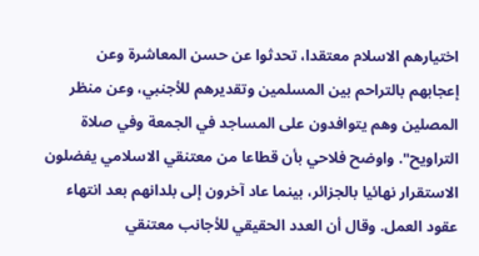اختيارهم الاسلام معتقدا، تحدثوا عن حسن المعاشرة وعن إعجابهم بالتراحم بين المسلمين وتقديرهم للأجنبي، وعن منظر المصلين وهم يتوافدون على المساجد في الجمعة وفي صلاة التراويح". واوضح فلاحي بأن قطاعا من معتنقي الاسلامي يفضلون الاستقرار نهائيا بالجزائر، بينما عاد آخرون إلى بلدانهم بعد انتهاء عقود العمل. وقال أن العدد الحقيقي للأجانب معتنقي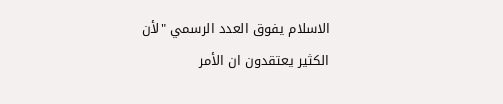الاسلام يفوق العدد الرسمي "لأن الكثير يعتقدون ان الأمر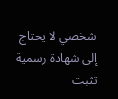شخصي لا يحتاج إلى شهادة رسمية تثبت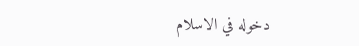دخوله في الاسلام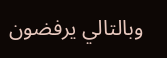وبالتالي يرفضون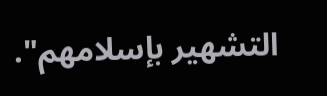التشهير بإسلامهم".